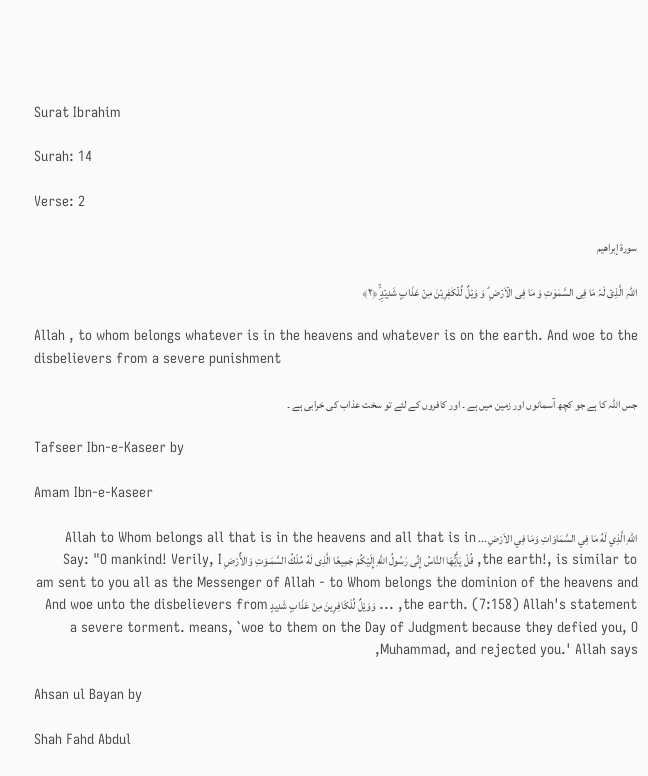Surat Ibrahim

Surah: 14

Verse: 2

سورة إبراهيم

اللّٰہِ الَّذِیۡ لَہٗ مَا فِی السَّمٰوٰتِ وَ مَا فِی الۡاَرۡضِ ؕ وَ وَیۡلٌ لِّلۡکٰفِرِیۡنَ مِنۡ عَذَابٍ شَدِیۡدِۣ ۙ﴿۲﴾

Allah , to whom belongs whatever is in the heavens and whatever is on the earth. And woe to the disbelievers from a severe punishment

جس اللہ کا ہے جو کچھ آسمانوں اور زمین میں ہے ۔ اور کافروں کے لئے تو سخت عذاب کی خرابی ہے ۔

Tafseer Ibn-e-Kaseer by

Amam Ibn-e-Kaseer

اللّهِ الَّذِي لَهُ مَا فِي السَّمَاوَاتِ وَمَا فِي الاَرْضِ ... Allah to Whom belongs all that is in the heavens and all that is in the earth!, is similar to, قُلْ يَأَيُّهَا النَّاسُ إِنِّى رَسُولُ اللَّهِ إِلَيْكُمْ جَمِيعًا الَّذِى لَهُ مُلْكُ السَّمَـوَتِ وَالاٌّرْضِ Say: "O mankind! Verily, I am sent to you all as the Messenger of Allah - to Whom belongs the dominion of the heavens and the earth. (7:158) Allah's statement, ... وَوَيْلٌ لِّلْكَافِرِينَ مِنْ عَذَابٍ شَدِيدٍ And woe unto the disbelievers from a severe torment. means, `woe to them on the Day of Judgment because they defied you, O Muhammad, and rejected you.' Allah says,

Ahsan ul Bayan by

Shah Fahd Abdul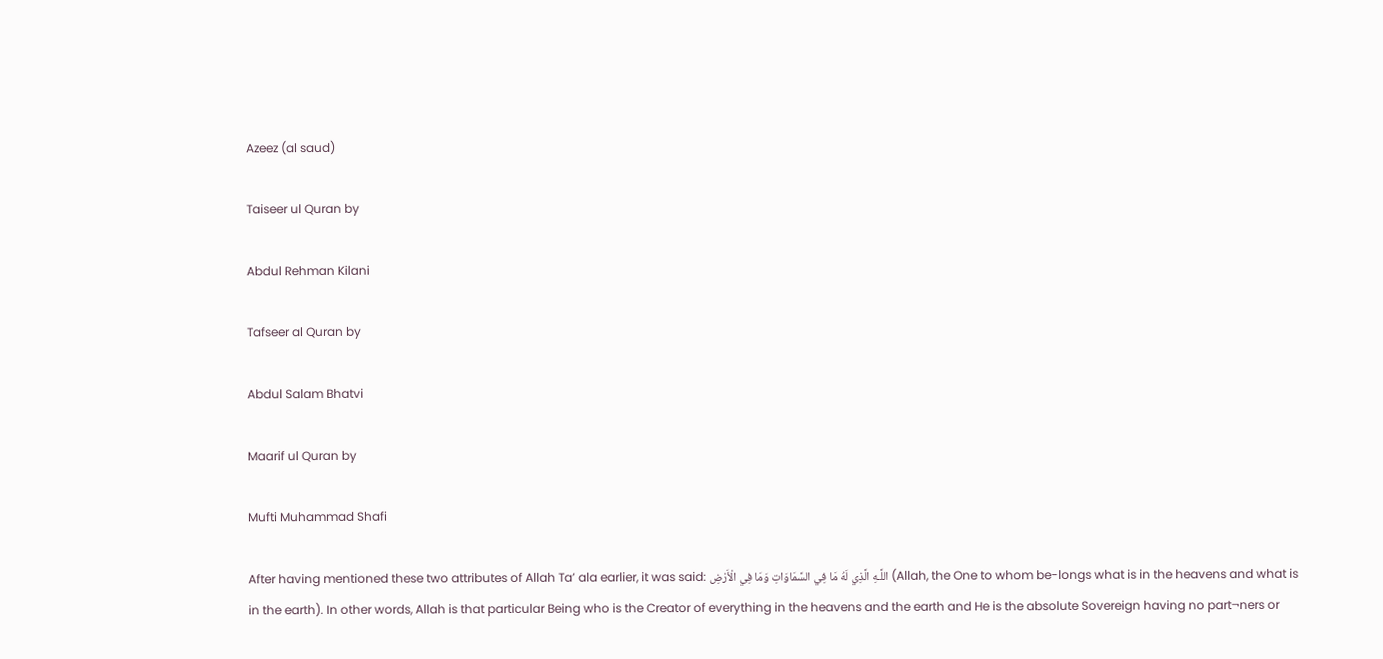Azeez (al saud)

Taiseer ul Quran by

Abdul Rehman Kilani

Tafseer al Quran by

Abdul Salam Bhatvi

Maarif ul Quran by

Mufti Muhammad Shafi

After having mentioned these two attributes of Allah Ta’ ala earlier, it was said: اللَّـهِ الَّذِي لَهُ مَا فِي السَّمَاوَاتِ وَمَا فِي الْأَرْ‌ضِ (Allah, the One to whom be-longs what is in the heavens and what is in the earth). In other words, Allah is that particular Being who is the Creator of everything in the heavens and the earth and He is the absolute Sovereign having no part¬ners or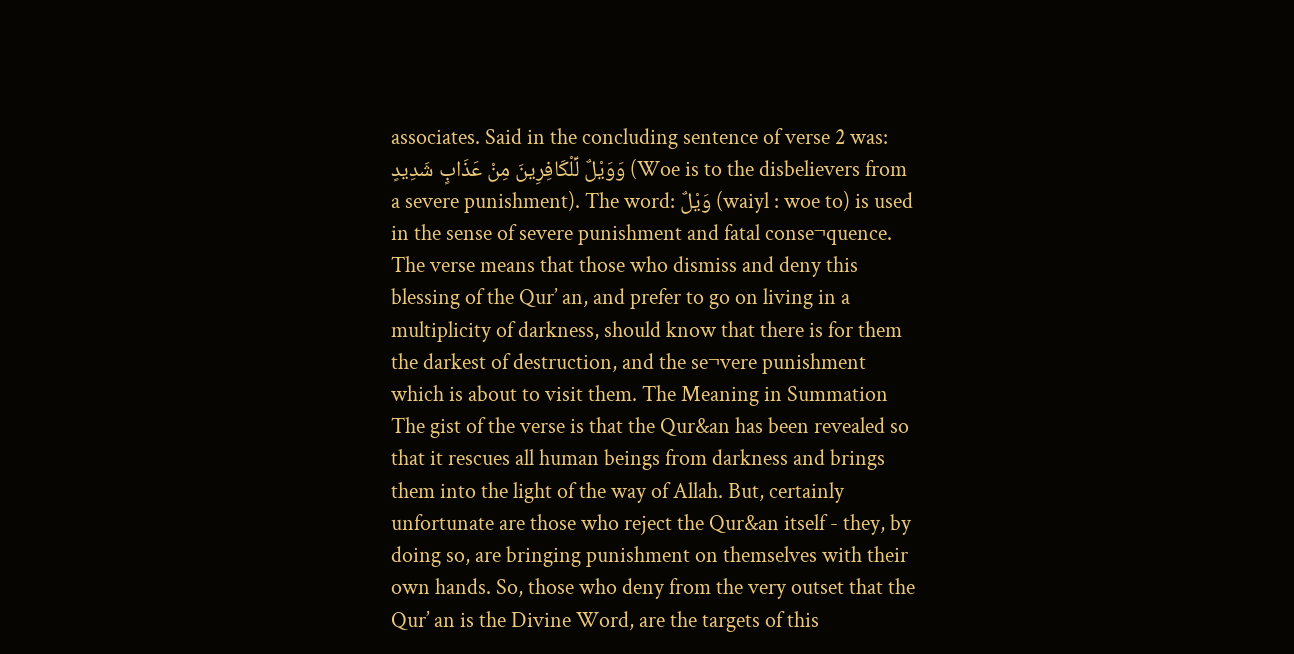associates. Said in the concluding sentence of verse 2 was: وَوَيْلٌ لِّلْكَافِرِ‌ينَ مِنْ عَذَابٍ شَدِيدٍ (Woe is to the disbelievers from a severe punishment). The word: وَيْلٌ (waiyl : woe to) is used in the sense of severe punishment and fatal conse¬quence. The verse means that those who dismiss and deny this blessing of the Qur’ an, and prefer to go on living in a multiplicity of darkness, should know that there is for them the darkest of destruction, and the se¬vere punishment which is about to visit them. The Meaning in Summation The gist of the verse is that the Qur&an has been revealed so that it rescues all human beings from darkness and brings them into the light of the way of Allah. But, certainly unfortunate are those who reject the Qur&an itself - they, by doing so, are bringing punishment on themselves with their own hands. So, those who deny from the very outset that the Qur’ an is the Divine Word, are the targets of this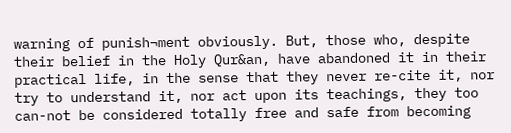warning of punish¬ment obviously. But, those who, despite their belief in the Holy Qur&an, have abandoned it in their practical life, in the sense that they never re-cite it, nor try to understand it, nor act upon its teachings, they too can-not be considered totally free and safe from becoming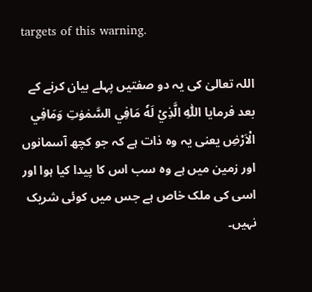targets of this warning.

اللہ تعالیٰ کی یہ دو صفتیں پہلے بیان کرنے کے بعد فرمایا اللّٰهِ الَّذِيْ لَهٗ مَافِي السَّمٰوٰتِ وَمَافِي الْاَرْضِ یعنی یہ وہ ذات ہے کہ جو کچھ آسمانوں اور زمین میں ہے وہ سب اس کا پیدا کیا ہوا اور اسی کی ملک خاص ہے جس میں کوئی شریک نہیں۔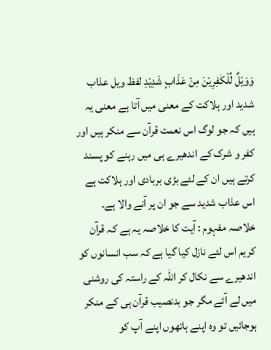وَوَيْلٌ لِّلْكٰفِرِيْنَ مِنْ عَذَابٍ شَدِيْدِ لفظ ویل عذاب شدید اور ہلاکت کے معنی میں آتا ہے معنی یہ ہیں کہ جو لوگ اس نعمت قرآن سے منکر ہیں اور کفر و شرک کے اندھیرے ہی میں رہنے کو پسند کرتے ہیں ان کے لئے بڑی بربادی اور ہلاکت ہے اس عذاب شدید سے جو ان پر آنے والا ہے۔ خلاصہ مفہوم : آیت کا خلاصہ یہ ہے کہ قرآن کریم اس لئے نازل کیا گیا ہے کہ سب انسانوں کو اندھیرے سے نکال کر اللہ کے راستہ کی روشنی میں لے آئے مگر جو بدنصیب قرآن ہی کے منکر ہوجائیں تو وہ اپنے ہاتھوں اپنے آپ کو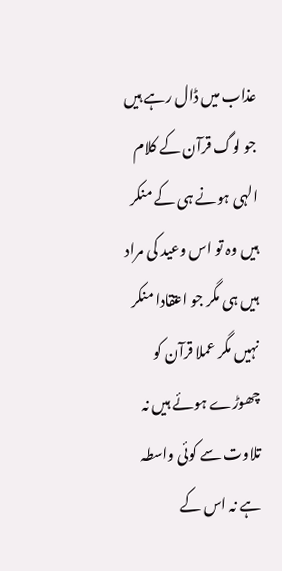عذاب میں ڈال رہے ہیں جو لوگ قرآن کے کلام الہی ہونے ہی کے منکر ہیں وہ تو اس وعید کی مراد ہیں ہی مگر جو اعتقادا منکر نہیں مگر عملا قرآن کو چھوڑے ہوئے ہیں نہ تلاوت سے کوئی واسطہ ہے نہ اس کے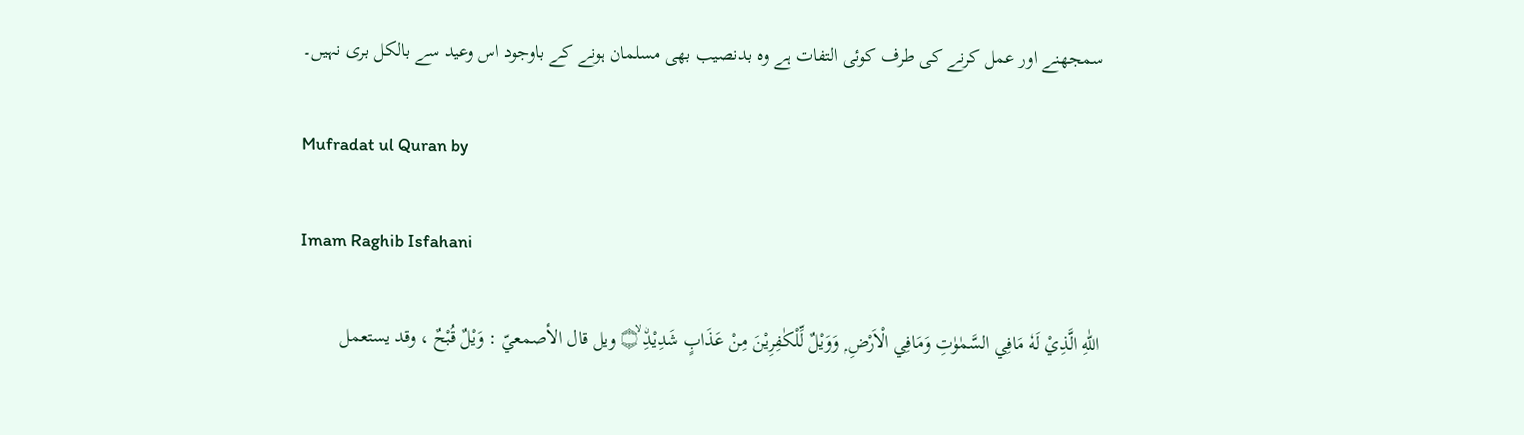سمجھنے اور عمل کرنے کی طرف کوئی التفات ہے وہ بدنصیب بھی مسلمان ہونے کے باوجود اس وعید سے بالکل بری نہیں۔

Mufradat ul Quran by

Imam Raghib Isfahani

اللّٰهِ الَّذِيْ لَهٗ مَافِي السَّمٰوٰتِ وَمَافِي الْاَرْضِ ۭ وَوَيْلٌ لِّلْكٰفِرِيْنَ مِنْ عَذَابٍ شَدِيْدِۨ ۝ۙ ويل قال الأصمعيّ : وَيْلٌ قُبْحٌ ، وقد يستعمل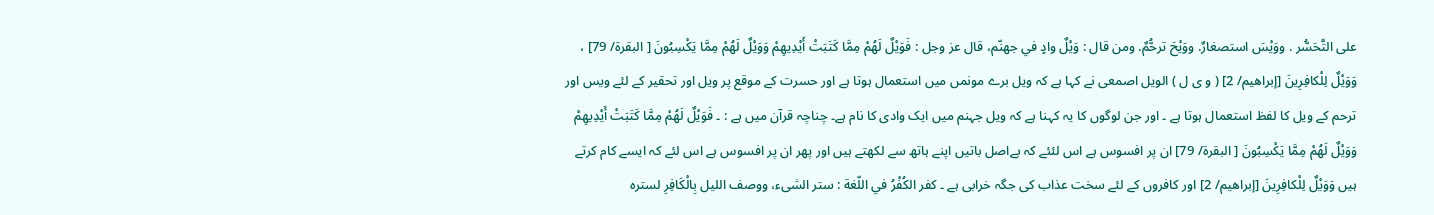علی التَّحَسُّر . ووَيْسَ استصغارٌ. ووَيْحَ ترحُّمٌ. ومن قال : وَيْلٌ وادٍ في جهنّم، قال عز وجل : فَوَيْلٌ لَهُمْ مِمَّا كَتَبَتْ أَيْدِيهِمْ وَوَيْلٌ لَهُمْ مِمَّا يَكْسِبُونَ [ البقرة/ 79] ، وَوَيْلٌ لِلْكافِرِينَ [إبراهيم/ 2] ( و ی ل ) الویل اصمعی نے کہا ہے کہ ویل برے مونمں میں استعمال ہوتا ہے اور حسرت کے موقع پر ویل اور تحقیر کے لئے ویس اور ترحم کے ویل کا لفظ استعمال ہوتا ہے ۔ اور جن لوگوں کا یہ کہنا ہے کہ ویل جہنم میں ایک وادی کا نام ہے۔ چناچہ قرآن میں ہے : ۔ فَوَيْلٌ لَهُمْ مِمَّا كَتَبَتْ أَيْدِيهِمْ وَوَيْلٌ لَهُمْ مِمَّا يَكْسِبُونَ [ البقرة/ 79] ان پر افسوس ہے اس لئئے کہ بےاصل باتیں اپنے ہاتھ سے لکھتے ہیں اور پھر ان پر افسوس ہے اس لئے کہ ایسے کام کرتے ہیں وَوَيْلٌ لِلْكافِرِينَ [إبراهيم/ 2] اور کافروں کے لئے سخت عذاب کی جگہ خرابی ہے ۔ كفر الكُفْرُ في اللّغة : ستر الشیء، ووصف اللیل بِالْكَافِرِ لستره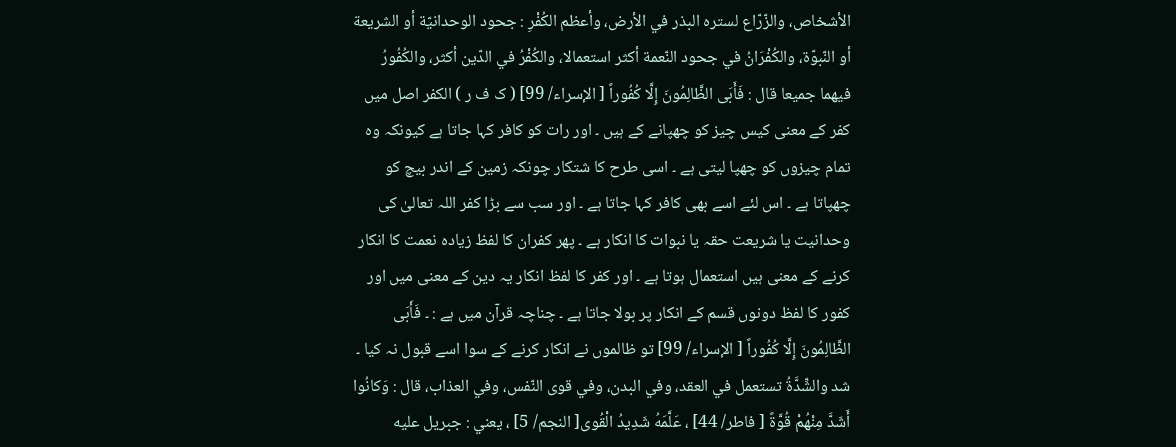الأشخاص، والزّرّاع لستره البذر في الأرض، وأعظم الكُفْرِ : جحود الوحدانيّة أو الشریعة أو النّبوّة، والکُفْرَانُ في جحود النّعمة أكثر استعمالا، والکُفْرُ في الدّين أكثر، والکُفُورُ فيهما جمیعا قال : فَأَبَى الظَّالِمُونَ إِلَّا كُفُوراً [ الإسراء/ 99] ( ک ف ر ) الکفر اصل میں کفر کے معنی کیس چیز کو چھپانے کے ہیں ۔ اور رات کو کافر کہا جاتا ہے کیونکہ وہ تمام چیزوں کو چھپا لیتی ہے ۔ اسی طرح کا شتکار چونکہ زمین کے اندر بیچ کو چھپاتا ہے ۔ اس لئے اسے بھی کافر کہا جاتا ہے ۔ اور سب سے بڑا کفر اللہ تعالیٰ کی وحدانیت یا شریعت حقہ یا نبوات کا انکار ہے ۔ پھر کفران کا لفظ زیادہ نعمت کا انکار کرنے کے معنی ہیں استعمال ہوتا ہے ۔ اور کفر کا لفظ انکار یہ دین کے معنی میں اور کفور کا لفظ دونوں قسم کے انکار پر بولا جاتا ہے ۔ چناچہ قرآن میں ہے : ۔ فَأَبَى الظَّالِمُونَ إِلَّا كُفُوراً [ الإسراء/ 99] تو ظالموں نے انکار کرنے کے سوا اسے قبول نہ کیا ۔ شد والشِّدَّةُ تستعمل في العقد، وفي البدن، وفي قوی النّفس، وفي العذاب، قال : وَكانُوا أَشَدَّ مِنْهُمْ قُوَّةً [ فاطر/ 44] ، عَلَّمَهُ شَدِيدُ الْقُوى[ النجم/ 5] ، يعني : جبریل عليه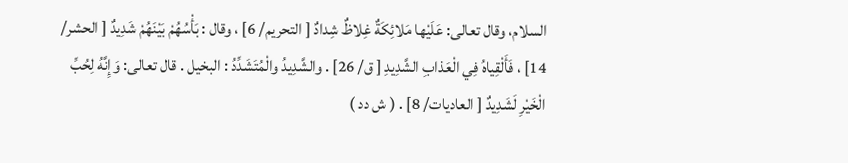السلام، وقال تعالی: عَلَيْها مَلائِكَةٌ غِلاظٌ شِدادٌ [ التحریم/ 6] ، وقال : بَأْسُهُمْ بَيْنَهُمْ شَدِيدٌ [ الحشر/ 14] ، فَأَلْقِياهُ فِي الْعَذابِ الشَّدِيدِ [ ق/ 26] . والشَّدِيدُ والْمُتَشَدِّدُ : البخیل . قال تعالی: وَإِنَّهُ لِحُبِّ الْخَيْرِ لَشَدِيدٌ [ العادیات/ 8] . ( ش دد )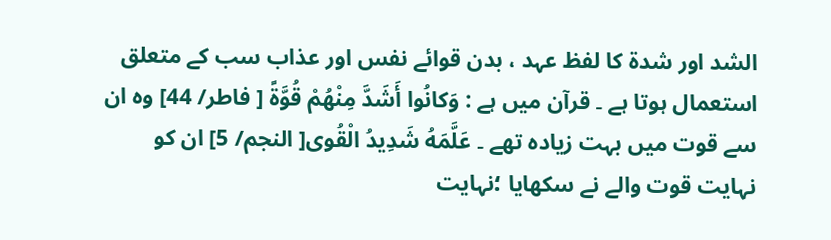الشد اور شدۃ کا لفظ عہد ، بدن قوائے نفس اور عذاب سب کے متعلق استعمال ہوتا ہے ۔ قرآن میں ہے : وَكانُوا أَشَدَّ مِنْهُمْ قُوَّةً [ فاطر/ 44] وہ ان سے قوت میں بہت زیادہ تھے ۔ عَلَّمَهُ شَدِيدُ الْقُوى[ النجم/ 5] ان کو نہایت قوت والے نے سکھایا ؛نہایت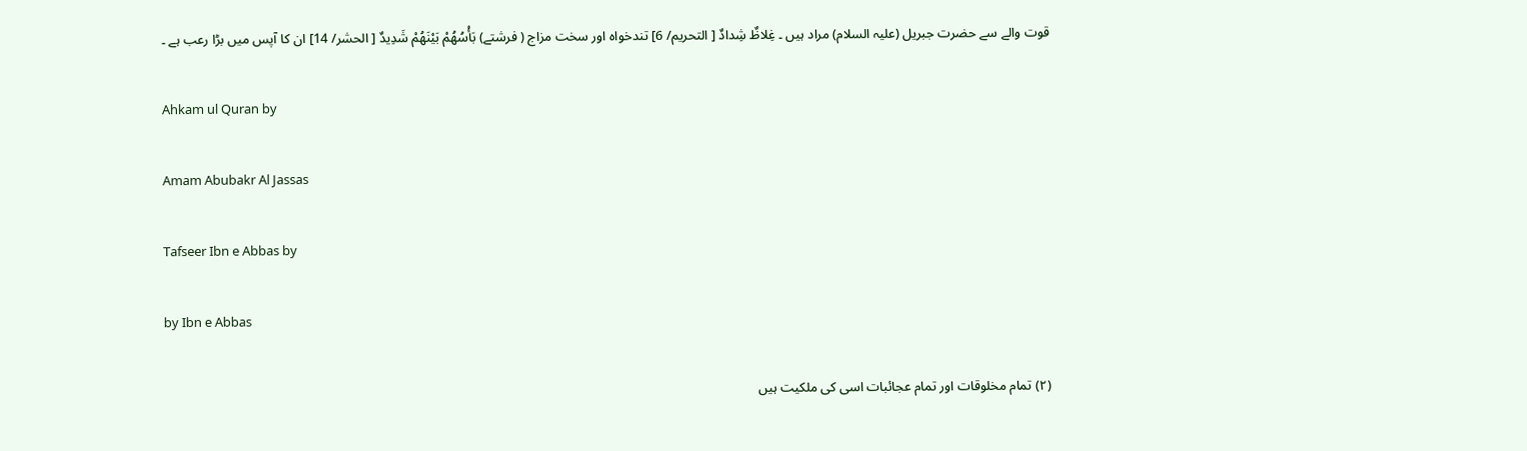قوت والے سے حضرت جبریل (علیہ السلام) مراد ہیں ۔ غِلاظٌ شِدادٌ [ التحریم/ 6] تندخواہ اور سخت مزاج ( فرشتے) بَأْسُهُمْ بَيْنَهُمْ شَدِيدٌ [ الحشر/ 14] ان کا آپس میں بڑا رعب ہے ۔

Ahkam ul Quran by

Amam Abubakr Al Jassas

Tafseer Ibn e Abbas by

by Ibn e Abbas

(٢) تمام مخلوقات اور تمام عجائبات اسی کی ملکیت ہیں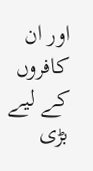اور ان کافروں کے لیے بڑی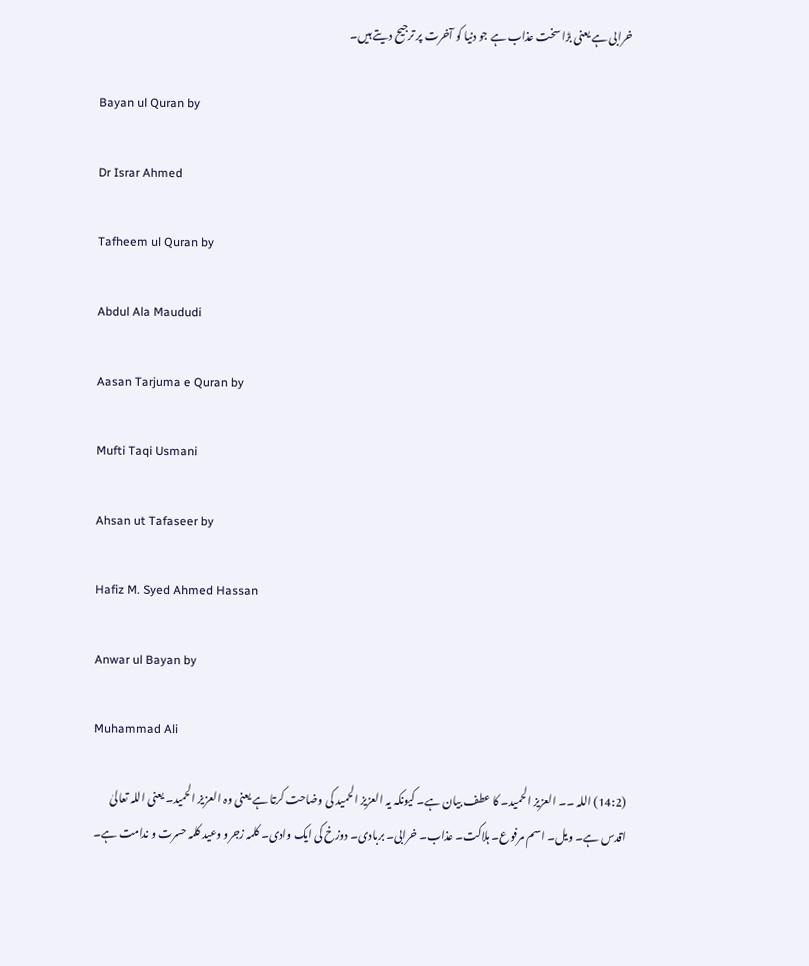خرابی ہے یعنی بڑا سخت عذاب ہے جو دنیا کو آخرت پر ترجیح دیتے ہیں۔

Bayan ul Quran by

Dr Israr Ahmed

Tafheem ul Quran by

Abdul Ala Maududi

Aasan Tarjuma e Quran by

Mufti Taqi Usmani

Ahsan ut Tafaseer by

Hafiz M. Syed Ahmed Hassan

Anwar ul Bayan by

Muhammad Ali

(14:2) اللہ ۔۔ العزیز الحمید۔ کا عطف بیان ہے۔ کیونکہ یہ العزیز الحمید کی وضاحت کرتا ہے یعنی وہ العزیز الحمید۔ یعنی اللہ تعالیٰ اقدس ہے۔ ویل۔ اسم مرفوع۔ ہلاکت۔ عذاب۔ خرابی۔ بربادی۔ دوزخ کی ایک وادی۔ کلمہ زجرو وعید کلمہ حسرت و ندامت ہے۔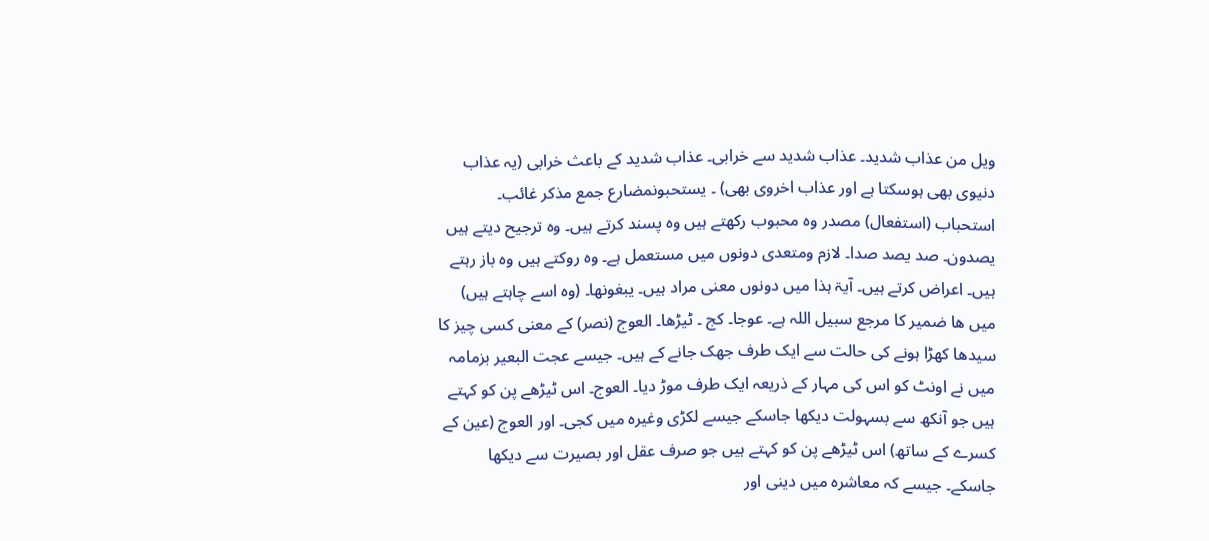ویل من عذاب شدید۔ عذاب شدید سے خرابی۔ عذاب شدید کے باعث خرابی (یہ عذاب دنیوی بھی ہوسکتا ہے اور عذاب اخروی بھی) ۔ یستحبونمضارع جمع مذکر غائب۔ استحباب (استفعال) مصدر وہ محبوب رکھتے ہیں وہ پسند کرتے ہیں۔ وہ ترجیح دیتے ہیں یصدون۔ صد یصد صدا۔ لازم ومتعدی دونوں میں مستعمل ہے۔ وہ روکتے ہیں وہ باز رہتے ہیں۔ اعراض کرتے ہیں۔ آیۃ ہذا میں دونوں معنی مراد ہیں۔ یبغونھا۔ (وہ اسے چاہتے ہیں) میں ھا ضمیر کا مرجع سبیل اللہ ہے۔ عوجا۔ کج ۔ ٹیڑھا۔ العوج (نصر) کے معنی کسی چیز کا سیدھا کھڑا ہونے کی حالت سے ایک طرف جھک جانے کے ہیں۔ جیسے عجت البعیر بزمامہ میں نے اونٹ کو اس کی مہار کے ذریعہ ایک طرف موڑ دیا۔ العوج۔ اس ٹیڑھے پن کو کہتے ہیں جو آنکھ سے بسہولت دیکھا جاسکے جیسے لکڑی وغیرہ میں کجی۔ اور العوج (عین کے کسرے کے ساتھ) اس ٹیڑھے پن کو کہتے ہیں جو صرف عقل اور بصیرت سے دیکھا جاسکے۔ جیسے کہ معاشرہ میں دینی اور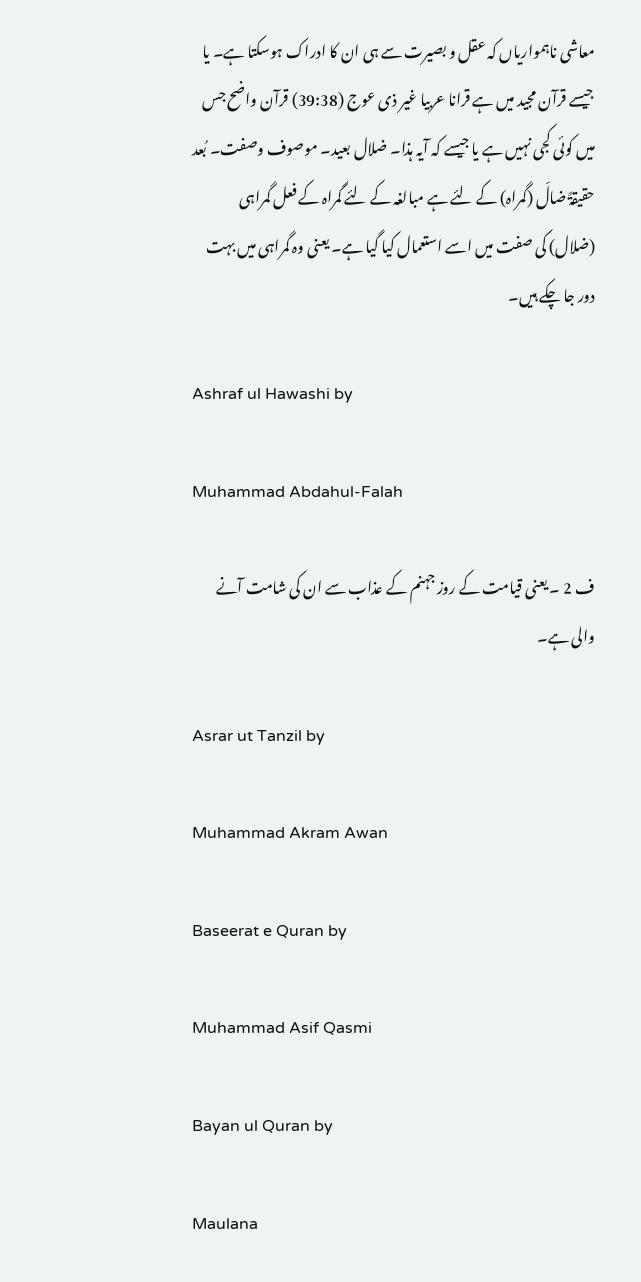معاشی ناہمواریاں کہ عقل و بصیرت سے ہی ان کا ادراک ہوسکتا ہے۔ یا جیسے قرآن مجید میں ہے قرانا عربیا غیر ذی عوج (39:38) قرآن واضح جس میں کوئی کجی نہیں ہے یا جیسے کہ آیہ ہذا۔ ضلال بعید۔ موصوف وصفت۔ بُعد حقیقۃً ضالّ (گمراہ) کے لئے ہے مبالغہ کے لئے گمراہ کے فعل گمراہی (ضلال) کی صفت میں اسے استعمال کیا گیا ہے۔ یعنی وہ گمراہی میں بہت دور جا چکے ہیں۔

Ashraf ul Hawashi by

Muhammad Abdahul-Falah

ف 2 ۔ یعنی قیامت کے روز جہنم کے عذاب سے ان کی شامت آنے والی ہے۔

Asrar ut Tanzil by

Muhammad Akram Awan

Baseerat e Quran by

Muhammad Asif Qasmi

Bayan ul Quran by

Maulana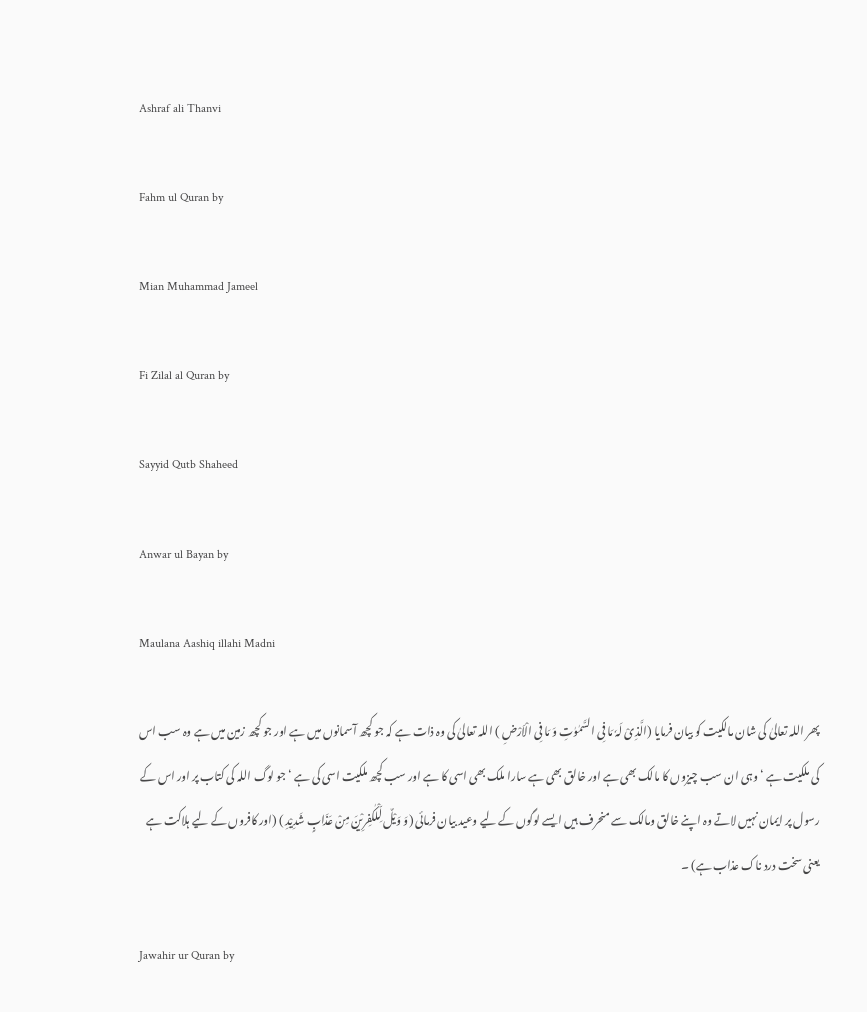Ashraf ali Thanvi

Fahm ul Quran by

Mian Muhammad Jameel

Fi Zilal al Quran by

Sayyid Qutb Shaheed

Anwar ul Bayan by

Maulana Aashiq illahi Madni

پھر اللہ تعالیٰ کی شان مالکیت کو بیان فرمایا (الَّذِیْ لَہٗ مَا فِی السَّمٰوٰتِ وَ مَا فِی الْاَرْضِ ) اللہ تعالیٰ کی وہ ذات ہے کہ جو کچھ آسمانوں میں ہے اور جو کچھ زمین میں ہے وہ سب اس کی ملکیت ہے ‘ وہی ان سب چیزوں کا مالک بھی ہے اور خالق بھی ہے سارا ملک بھی اسی کا ہے اور سب کچھ ملکیت اسی کی ہے ‘ جو لوگ اللہ کی کتاب پر اور اس کے رسول پر ایمان نہیں لاتے وہ اپنے خالق ومالک سے منحرف ہیں ایسے لوگوں کے لیے وعید بیان فرمائی (وَ وَیْلٌ لِّلْکٰفِرِیْنَ مِنْ عَذَابٍ شَدِیْدِ ) (اور کافروں کے لیے ہلاکت ہے یعنی سخت درد ناک عذاب ہے) ۔

Jawahir ur Quran by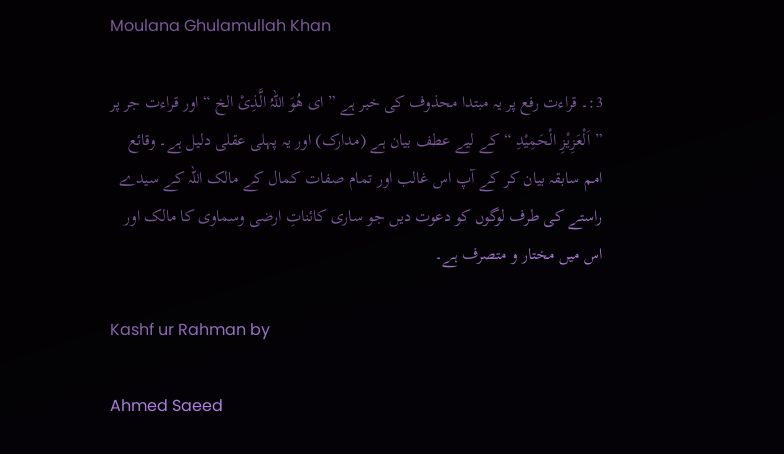Moulana Ghulamullah Khan

3:۔ قراءت رفع پر یہ مبتدا محذوف کی خبر ہے ” ای ھُوَ اللہُ الَّذِیْ الخ “ اور قراءت جر پر ” اَلْعَزِیْزِ الْحَمِیْدِ “ کے لیے عطف بیان ہے (مدارک) اور یہ پہلی عقلی دلیل ہے۔ وقائع امم سابقہ بیان کر کے آپ اس غالب اور تمام صفات کمال کے مالک اللہ کے سیدے راستے کی طرف لوگوں کو دعوت دیں جو ساری کائناتِ ارضی وسماوی کا مالک اور اس میں مختار و متصرف ہے۔

Kashf ur Rahman by

Ahmed Saeed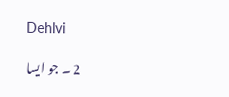Dehlvi

2 ۔ جو ایسا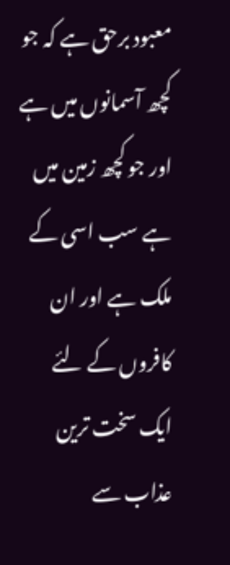معبود برحق ہے کہ جو کچھ آسمانوں میں ہے اور جو کچھ زمین میں ہے سب اسی کے ملک ہے اور ان کافروں کے لئے ایک سخت ترین عذاب سے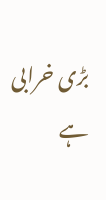بڑی خرابی ہے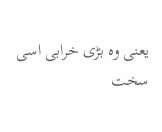یعنی وہ بڑی خرابی اسی سخت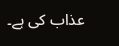عذاب کی ہے۔